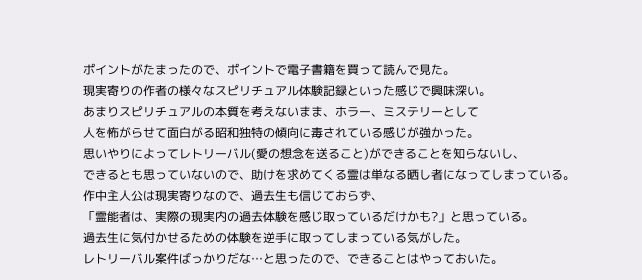ポイントがたまったので、ポイントで電子書籍を買って読んで見た。
現実寄りの作者の様々なスピリチュアル体験記録といった感じで興味深い。
あまりスピリチュアルの本質を考えないまま、ホラー、ミステリーとして
人を怖がらせて面白がる昭和独特の傾向に毒されている感じが強かった。
思いやりによってレトリーバル(愛の想念を送ること)ができることを知らないし、
できるとも思っていないので、助けを求めてくる霊は単なる晒し者になってしまっている。
作中主人公は現実寄りなので、過去生も信じておらず、
「霊能者は、実際の現実内の過去体験を感じ取っているだけかも?」と思っている。
過去生に気付かせるための体験を逆手に取ってしまっている気がした。
レトリーバル案件ばっかりだな…と思ったので、できることはやっておいた。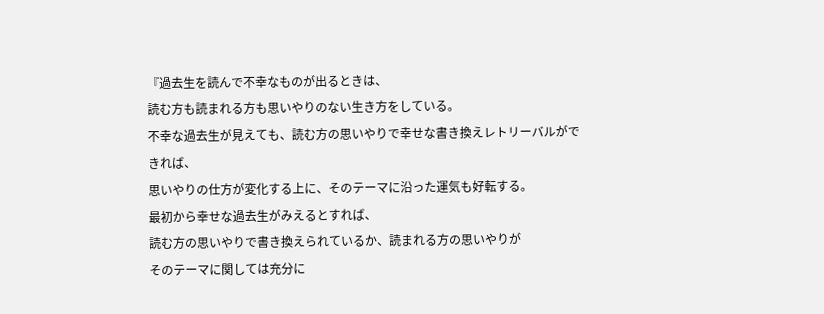『過去生を読んで不幸なものが出るときは、
読む方も読まれる方も思いやりのない生き方をしている。
不幸な過去生が見えても、読む方の思いやりで幸せな書き換えレトリーバルができれば、
思いやりの仕方が変化する上に、そのテーマに沿った運気も好転する。
最初から幸せな過去生がみえるとすれば、
読む方の思いやりで書き換えられているか、読まれる方の思いやりが
そのテーマに関しては充分に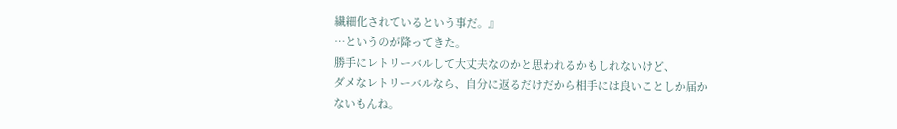繊細化されているという事だ。』
…というのが降ってきた。
勝手にレトリーバルして大丈夫なのかと思われるかもしれないけど、
ダメなレトリーバルなら、自分に返るだけだから相手には良いことしか届かないもんね。